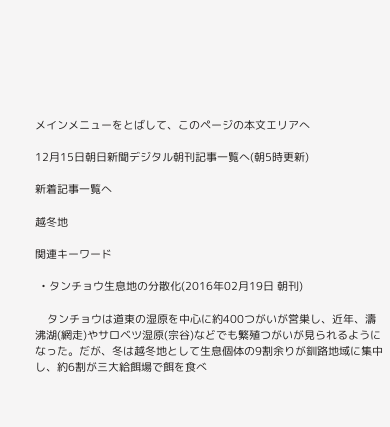メインメニューをとばして、このページの本文エリアへ

12月15日朝日新聞デジタル朝刊記事一覧へ(朝5時更新)

新着記事一覧へ

越冬地

関連キーワード

  • タンチョウ生息地の分散化(2016年02月19日 朝刊)

    タンチョウは道東の湿原を中心に約400つがいが営巣し、近年、濤沸湖(網走)やサロベツ湿原(宗谷)などでも繁殖つがいが見られるようになった。だが、冬は越冬地として生息個体の9割余りが釧路地域に集中し、約6割が三大給餌場で餌を食べ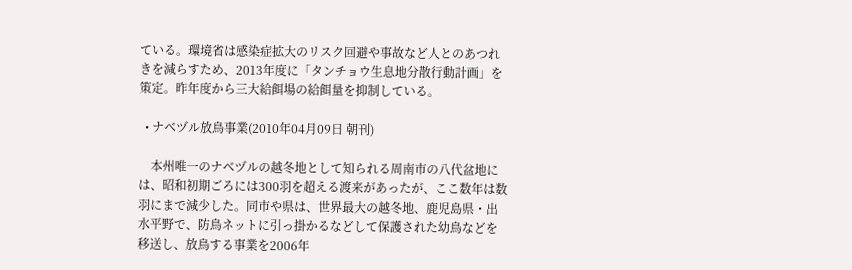ている。環境省は感染症拡大のリスク回避や事故など人とのあつれきを減らすため、2013年度に「タンチョウ生息地分散行動計画」を策定。昨年度から三大給餌場の給餌量を抑制している。

  • ナベヅル放鳥事業(2010年04月09日 朝刊)

    本州唯一のナベヅルの越冬地として知られる周南市の八代盆地には、昭和初期ごろには300羽を超える渡来があったが、ここ数年は数羽にまで減少した。同市や県は、世界最大の越冬地、鹿児島県・出水平野で、防鳥ネットに引っ掛かるなどして保護された幼鳥などを移送し、放鳥する事業を2006年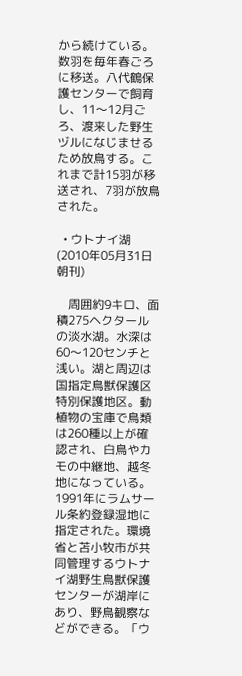から続けている。数羽を毎年春ごろに移送。八代鶴保護センターで飼育し、11〜12月ごろ、渡来した野生ヅルになじませるため放鳥する。これまで計15羽が移送され、7羽が放鳥された。

  • ウトナイ湖(2010年05月31日 朝刊)

    周囲約9キロ、面積275ヘクタールの淡水湖。水深は60〜120センチと浅い。湖と周辺は国指定鳥獣保護区特別保護地区。動植物の宝庫で鳥類は260種以上が確認され、白鳥やカモの中継地、越冬地になっている。1991年にラムサール条約登録湿地に指定された。環境省と苫小牧市が共同管理するウトナイ湖野生鳥獣保護センターが湖岸にあり、野鳥観察などができる。「ウ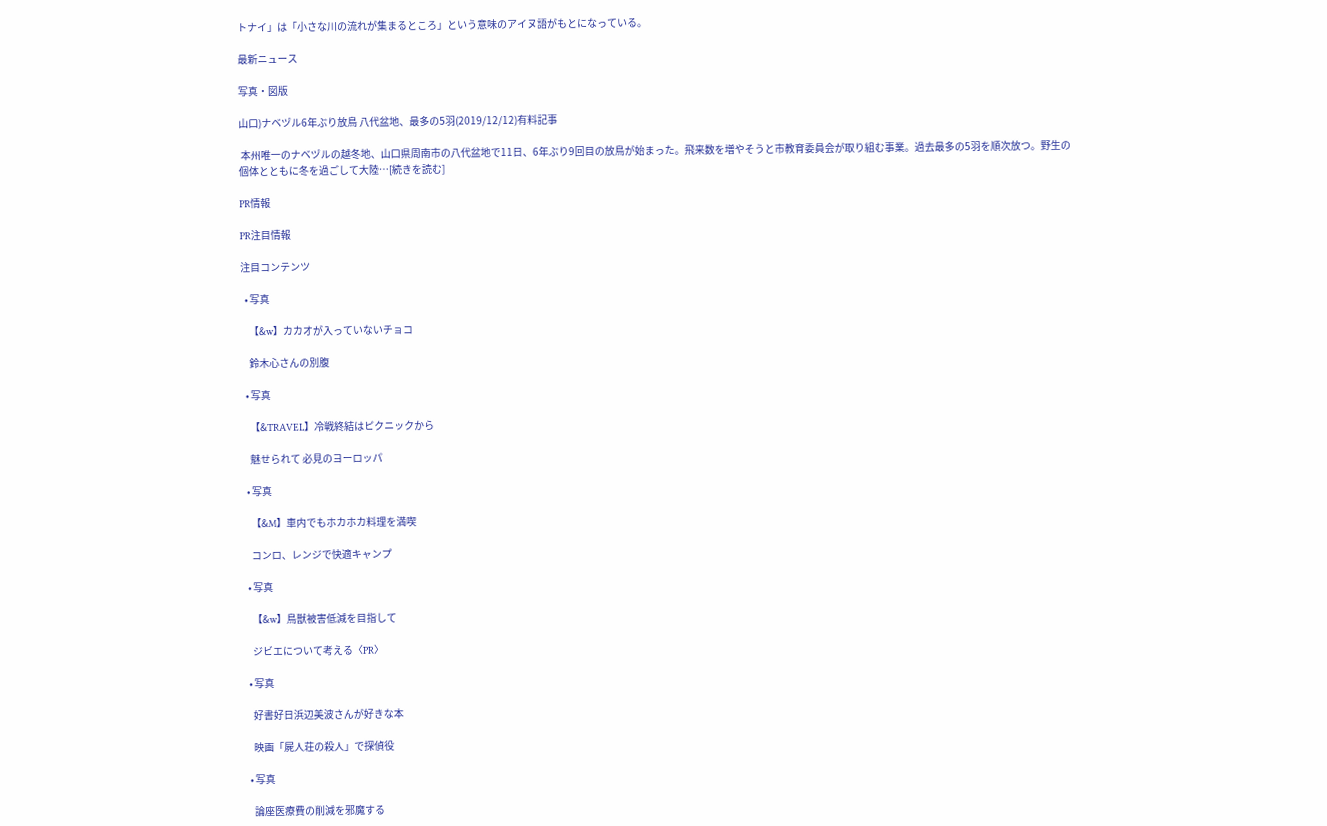トナイ」は「小さな川の流れが集まるところ」という意味のアイヌ語がもとになっている。

最新ニュース

写真・図版

山口)ナベヅル6年ぶり放鳥 八代盆地、最多の5羽(2019/12/12)有料記事

 本州唯一のナベヅルの越冬地、山口県周南市の八代盆地で11日、6年ぶり9回目の放鳥が始まった。飛来数を増やそうと市教育委員会が取り組む事業。過去最多の5羽を順次放つ。野生の個体とともに冬を過ごして大陸…[続きを読む]

PR情報

PR注目情報

注目コンテンツ

  • 写真

    【&w】カカオが入っていないチョコ

    鈴木心さんの別腹

  • 写真

    【&TRAVEL】冷戦終結はピクニックから

    魅せられて 必見のヨーロッパ

  • 写真

    【&M】車内でもホカホカ料理を満喫

    コンロ、レンジで快適キャンプ

  • 写真

    【&w】鳥獣被害低減を目指して

    ジビエについて考える〈PR〉

  • 写真

    好書好日浜辺美波さんが好きな本

    映画「屍人荘の殺人」で探偵役

  • 写真

    論座医療費の削減を邪魔する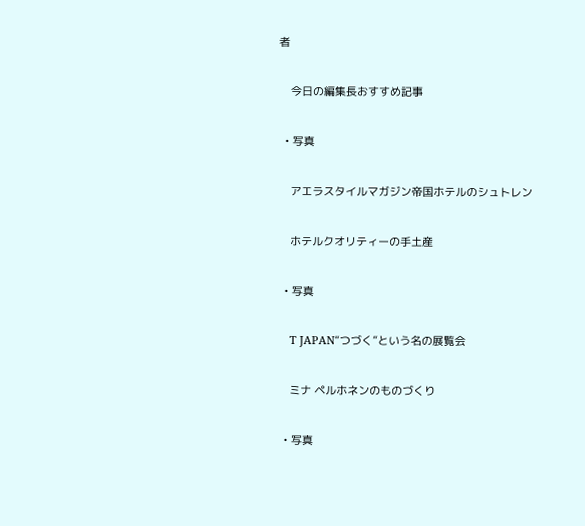者

    今日の編集長おすすめ記事

  • 写真

    アエラスタイルマガジン帝国ホテルのシュトレン

    ホテルクオリティーの手土産

  • 写真

    T JAPAN“つづく”という名の展覧会

    ミナ ペルホネンのものづくり

  • 写真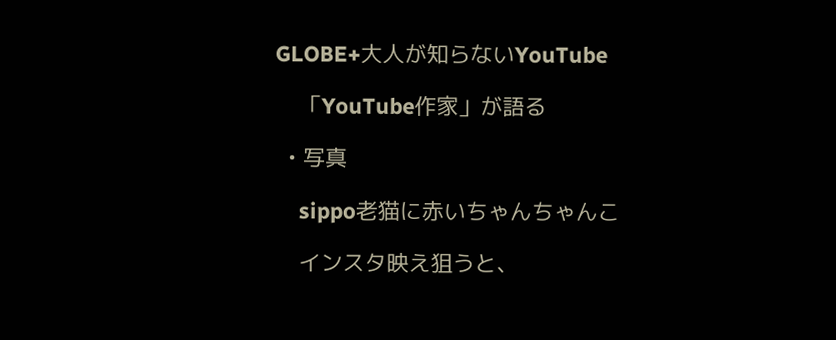GLOBE+大人が知らないYouTube

    「YouTube作家」が語る

  • 写真

    sippo老猫に赤いちゃんちゃんこ

    インスタ映え狙うと、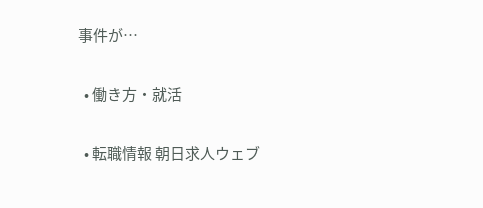事件が…

  • 働き方・就活

  • 転職情報 朝日求人ウェブ